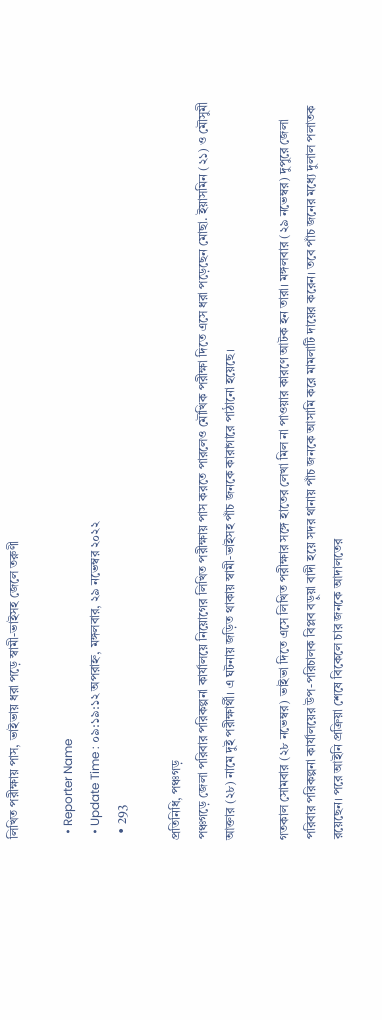লিখিত পরীক্ষায় পাস, ভাইভায় ধরা পড়ে স্বামী-ভাইসহ জেলে তরুণী

  • Reporter Name
  • Update Time : ০৯:১৯:১২ অপরাহ্ন, মঙ্গলবার, ২৯ নভেম্বর ২০২২
  • 293

প্রতিনিধি, পঞ্চগড়
পঞ্চগড়ে জেলা পরিবার পরিকল্পনা কার্যালয়ে নিয়োগের লিখিত পরীক্ষায় পাস করতে পারলেও মৌখিক পরীক্ষা দিতে এসে ধরা পড়েছেন মোছা. ইয়াসমিন (২১) ও মৌসুমী আক্তার (২৮) নামে দুই পরীক্ষার্থী। এ ঘটনায় জড়িত থাকায় স্বামী-ভাইসহ পাঁচ জনকে কারাগারে পাঠানো হয়েছে।

গতকাল সোমবার (২৮ নভেম্বর) ভাইভা দিতে এসে লিখিত পরীক্ষার সঙ্গে হাতের লেখা মিল না পাওয়ার কারণে আটক হন তারা। মঙ্গলবার (২৯ নভেম্বর) দুপুরে জেলা পরিবার পরিকল্পনা কার্যালয়ের উপ-পরিচালক বিপ্লব বড়ুয়া বাদী হয়ে সদর থানায় পাঁচ জনকে আসামি করে মামলাটি দায়ের করেন। তবে পাঁচ জনের মধ্যে দুলাল পলাতক রয়েছেন। পরে আইনি প্রক্রিয়া শেষে বিকেলে চার জনকে আদালতের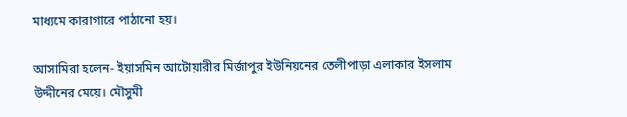মাধ্যমে কারাগারে পাঠানো হয়।

আসামিরা হলেন- ইয়াসমিন আটোয়ারীর মির্জাপুর ইউনিয়নের তেলীপাড়া এলাকার ইসলাম উদ্দীনের মেয়ে। মৌসুমী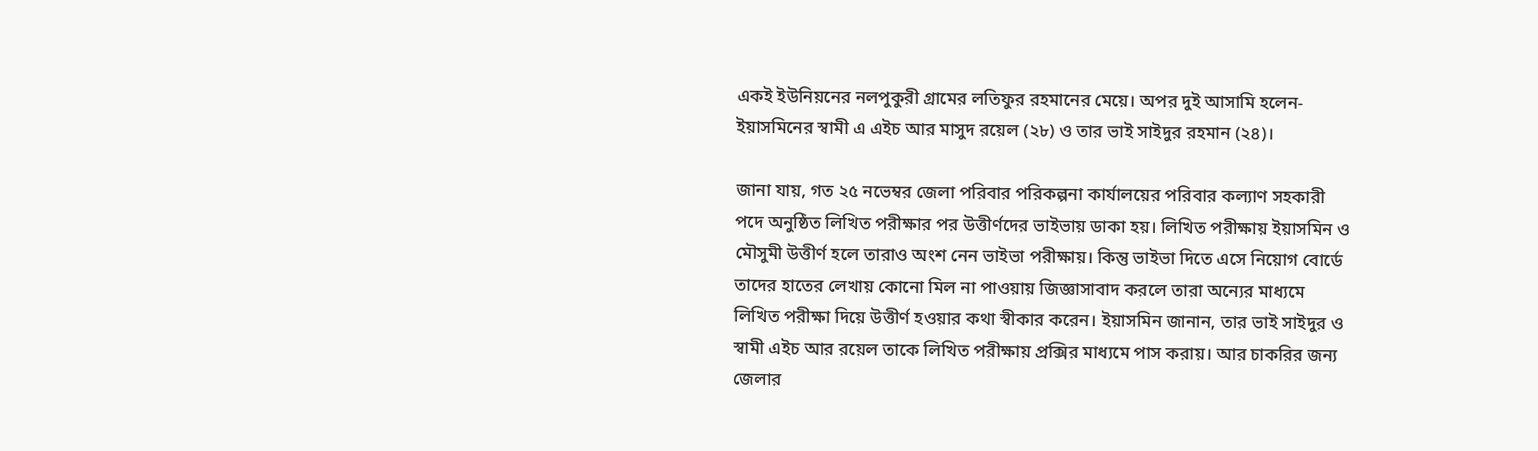একই ইউনিয়নের নলপুকুরী গ্রামের লতিফুর রহমানের মেয়ে। অপর দুই আসামি হলেন- ইয়াসমিনের স্বামী এ এইচ আর মাসুদ রয়েল (২৮) ও তার ভাই সাইদুর রহমান (২৪)।

জানা যায়, গত ২৫ নভেম্বর জেলা পরিবার পরিকল্পনা কার্যালয়ের পরিবার কল্যাণ সহকারী পদে অনুষ্ঠিত লিখিত পরীক্ষার পর উত্তীর্ণদের ভাইভায় ডাকা হয়। লিখিত পরীক্ষায় ইয়াসমিন ও মৌসুমী উত্তীর্ণ হলে তারাও অংশ নেন ভাইভা পরীক্ষায়। কিন্তু ভাইভা দিতে এসে নিয়োগ বোর্ডে তাদের হাতের লেখায় কোনো মিল না পাওয়ায় জিজ্ঞাসাবাদ করলে তারা অন্যের মাধ্যমে লিখিত পরীক্ষা দিয়ে উত্তীর্ণ হওয়ার কথা স্বীকার করেন। ইয়াসমিন জানান, তার ভাই সাইদুর ও স্বামী এইচ আর রয়েল তাকে লিখিত পরীক্ষায় প্রক্সির মাধ্যমে পাস করায়। আর চাকরির জন্য জেলার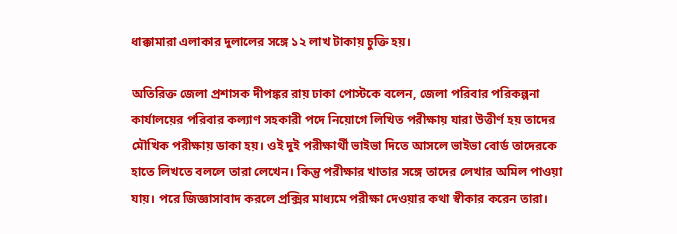ধাক্কামারা এলাকার দুলালের সঙ্গে ১২ লাখ টাকায় চুক্তি হয়।

অতিরিক্ত জেলা প্রশাসক দীপঙ্কর রায় ঢাকা পোস্টকে বলেন, জেলা পরিবার পরিকল্পনা কার্যালয়ের পরিবার কল্যাণ সহকারী পদে নিয়োগে লিখিত পরীক্ষায় যারা উত্তীর্ণ হয় তাদের মৌখিক পরীক্ষায় ডাকা হয়। ওই দুই পরীক্ষার্থী ভাইভা দিতে আসলে ভাইভা বোর্ড তাদেরকে হাতে লিখতে বললে তারা লেখেন। কিন্তু পরীক্ষার খাতার সঙ্গে তাদের লেখার অমিল পাওয়া যায়। পরে জিজ্ঞাসাবাদ করলে প্রক্সির মাধ্যমে পরীক্ষা দেওয়ার কথা স্বীকার করেন তারা।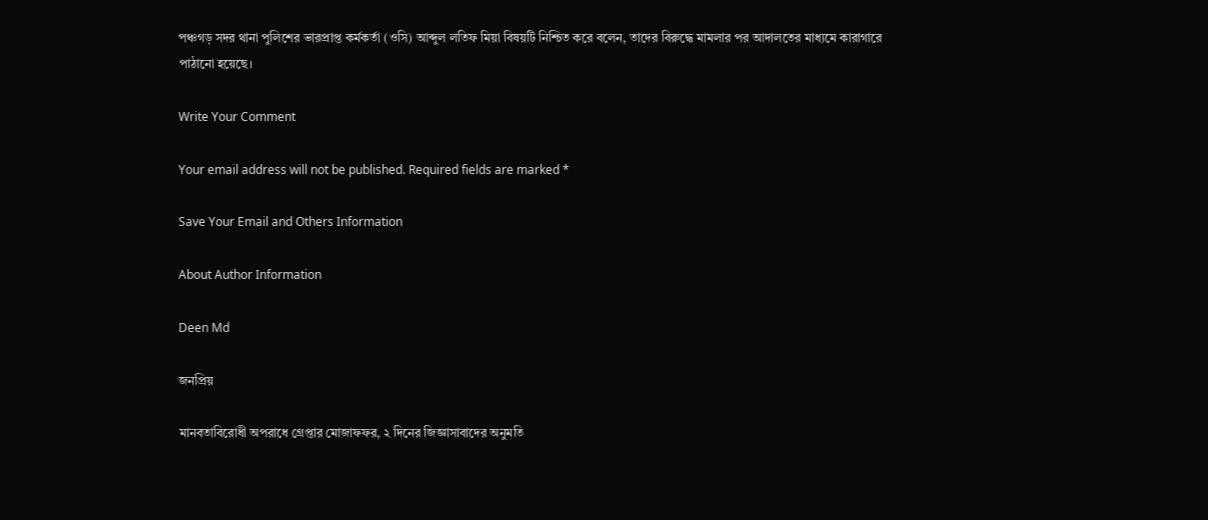পঞ্চগড় সদর থানা পুলিশের ভারপ্রাপ্ত কর্মকর্তা (ওসি) আব্দুল লতিফ মিয়া বিষয়টি নিশ্চিত করে বলেন, তাদের বিরুদ্ধে মামলার পর আদালতের মাধ্যমে কারাগারে পাঠানো হয়েছে।

Write Your Comment

Your email address will not be published. Required fields are marked *

Save Your Email and Others Information

About Author Information

Deen Md

জনপ্রিয়

মানবতাবিরোধী অপরাধে গ্রেপ্তার মোজাফফর, ২ দিনের জিজ্ঞাসাবাদের অনুমতি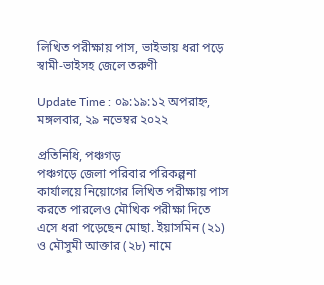লিখিত পরীক্ষায় পাস, ভাইভায় ধরা পড়ে স্বামী-ভাইসহ জেলে তরুণী

Update Time : ০৯:১৯:১২ অপরাহ্ন, মঙ্গলবার, ২৯ নভেম্বর ২০২২

প্রতিনিধি, পঞ্চগড়
পঞ্চগড়ে জেলা পরিবার পরিকল্পনা কার্যালয়ে নিয়োগের লিখিত পরীক্ষায় পাস করতে পারলেও মৌখিক পরীক্ষা দিতে এসে ধরা পড়েছেন মোছা. ইয়াসমিন (২১) ও মৌসুমী আক্তার (২৮) নামে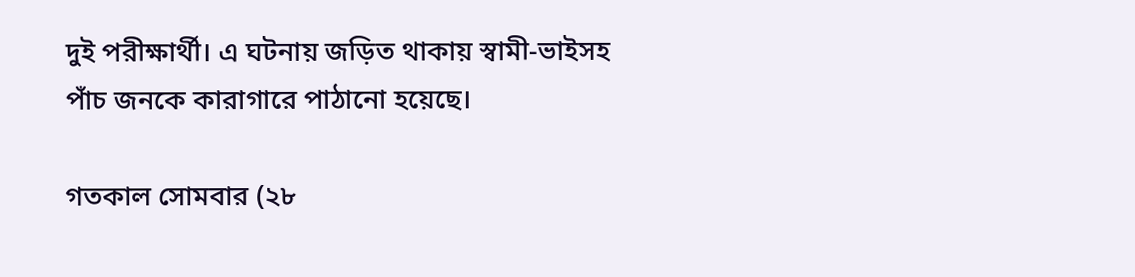দুই পরীক্ষার্থী। এ ঘটনায় জড়িত থাকায় স্বামী-ভাইসহ পাঁচ জনকে কারাগারে পাঠানো হয়েছে।

গতকাল সোমবার (২৮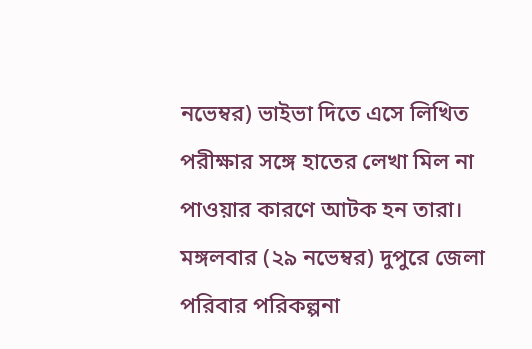নভেম্বর) ভাইভা দিতে এসে লিখিত পরীক্ষার সঙ্গে হাতের লেখা মিল না পাওয়ার কারণে আটক হন তারা। মঙ্গলবার (২৯ নভেম্বর) দুপুরে জেলা পরিবার পরিকল্পনা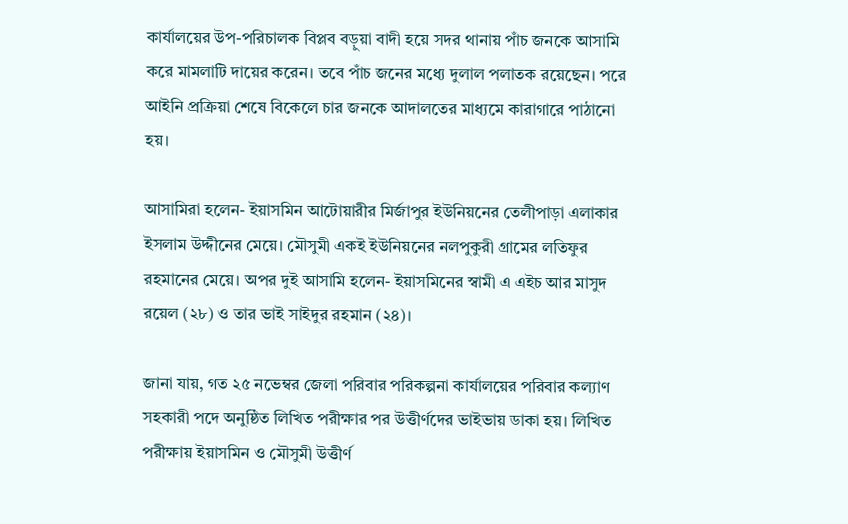কার্যালয়ের উপ-পরিচালক বিপ্লব বড়ুয়া বাদী হয়ে সদর থানায় পাঁচ জনকে আসামি করে মামলাটি দায়ের করেন। তবে পাঁচ জনের মধ্যে দুলাল পলাতক রয়েছেন। পরে আইনি প্রক্রিয়া শেষে বিকেলে চার জনকে আদালতের মাধ্যমে কারাগারে পাঠানো হয়।

আসামিরা হলেন- ইয়াসমিন আটোয়ারীর মির্জাপুর ইউনিয়নের তেলীপাড়া এলাকার ইসলাম উদ্দীনের মেয়ে। মৌসুমী একই ইউনিয়নের নলপুকুরী গ্রামের লতিফুর রহমানের মেয়ে। অপর দুই আসামি হলেন- ইয়াসমিনের স্বামী এ এইচ আর মাসুদ রয়েল (২৮) ও তার ভাই সাইদুর রহমান (২৪)।

জানা যায়, গত ২৫ নভেম্বর জেলা পরিবার পরিকল্পনা কার্যালয়ের পরিবার কল্যাণ সহকারী পদে অনুষ্ঠিত লিখিত পরীক্ষার পর উত্তীর্ণদের ভাইভায় ডাকা হয়। লিখিত পরীক্ষায় ইয়াসমিন ও মৌসুমী উত্তীর্ণ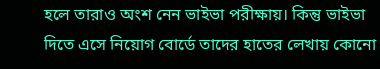হলে তারাও অংশ নেন ভাইভা পরীক্ষায়। কিন্তু ভাইভা দিতে এসে নিয়োগ বোর্ডে তাদের হাতের লেখায় কোনো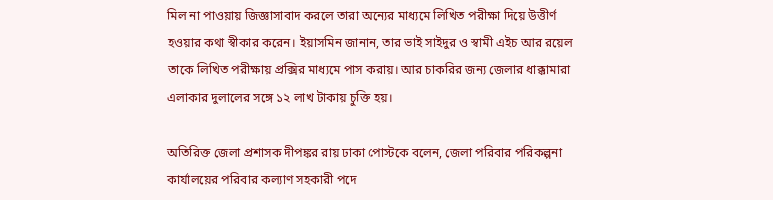মিল না পাওয়ায় জিজ্ঞাসাবাদ করলে তারা অন্যের মাধ্যমে লিখিত পরীক্ষা দিয়ে উত্তীর্ণ হওয়ার কথা স্বীকার করেন। ইয়াসমিন জানান, তার ভাই সাইদুর ও স্বামী এইচ আর রয়েল তাকে লিখিত পরীক্ষায় প্রক্সির মাধ্যমে পাস করায়। আর চাকরির জন্য জেলার ধাক্কামারা এলাকার দুলালের সঙ্গে ১২ লাখ টাকায় চুক্তি হয়।

অতিরিক্ত জেলা প্রশাসক দীপঙ্কর রায় ঢাকা পোস্টকে বলেন, জেলা পরিবার পরিকল্পনা কার্যালয়ের পরিবার কল্যাণ সহকারী পদে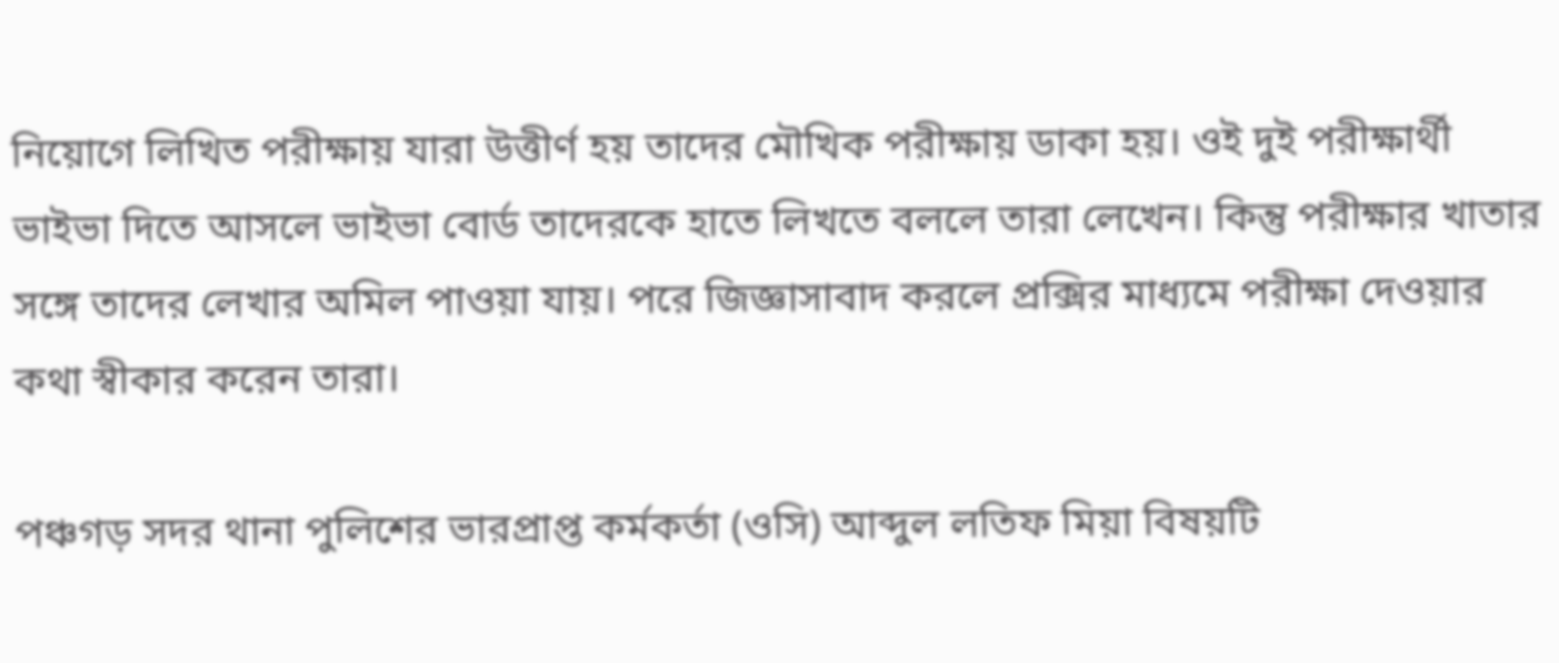নিয়োগে লিখিত পরীক্ষায় যারা উত্তীর্ণ হয় তাদের মৌখিক পরীক্ষায় ডাকা হয়। ওই দুই পরীক্ষার্থী ভাইভা দিতে আসলে ভাইভা বোর্ড তাদেরকে হাতে লিখতে বললে তারা লেখেন। কিন্তু পরীক্ষার খাতার সঙ্গে তাদের লেখার অমিল পাওয়া যায়। পরে জিজ্ঞাসাবাদ করলে প্রক্সির মাধ্যমে পরীক্ষা দেওয়ার কথা স্বীকার করেন তারা।

পঞ্চগড় সদর থানা পুলিশের ভারপ্রাপ্ত কর্মকর্তা (ওসি) আব্দুল লতিফ মিয়া বিষয়টি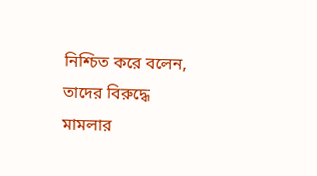নিশ্চিত করে বলেন, তাদের বিরুদ্ধে মামলার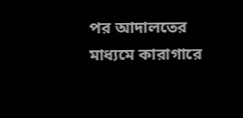পর আদালতের মাধ্যমে কারাগারে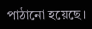পাঠানো হয়েছে।